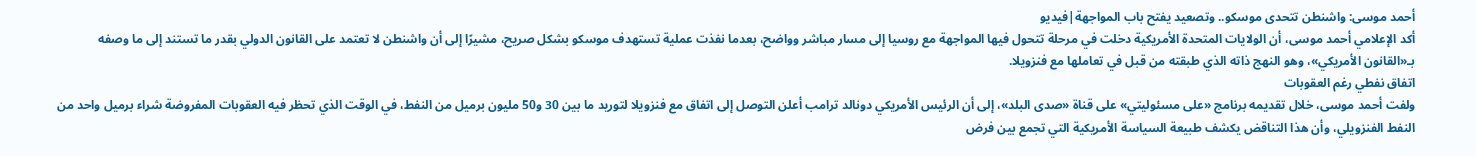أحمد موسى: واشنطن تتحدى موسكو.. وتصعيد يفتح باب المواجهة|فيديو
أكد الإعلامي أحمد موسى، أن الولايات المتحدة الأمريكية دخلت في مرحلة تتحول فيها المواجهة مع روسيا إلى مسار مباشر وواضح، بعدما نفذت عملية تستهدف موسكو بشكل صريح، مشيرًا إلى أن واشنطن لا تعتمد على القانون الدولي بقدر ما تستند إلى ما وصفه بـ«القانون الأمريكي»، وهو النهج ذاته الذي طبقته من قبل في تعاملها مع فنزويلا.
اتفاق نفطي رغم العقوبات
ولفت أحمد موسى، خلال تقديمه برنامج «على مسئوليتي» على قناة «صدى البلد»، إلى أن الرئيس الأمريكي دونالد ترامب أعلن التوصل إلى اتفاق مع فنزويلا لتوريد ما بين 30 و50 مليون برميل من النفط، في الوقت الذي تحظر فيه العقوبات المفروضة شراء برميل واحد من النفط الفنزويلي، وأن هذا التناقض يكشف طبيعة السياسة الأمريكية التي تجمع بين فرض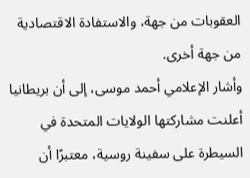العقوبات من جهة، والاستفادة الاقتصادية من جهة أخرى.
وأشار الإعلامي أحمد موسى، إلى أن بريطانيا أعلنت مشاركتها الولايات المتحدة في السيطرة على سفينة روسية، معتبرًا أن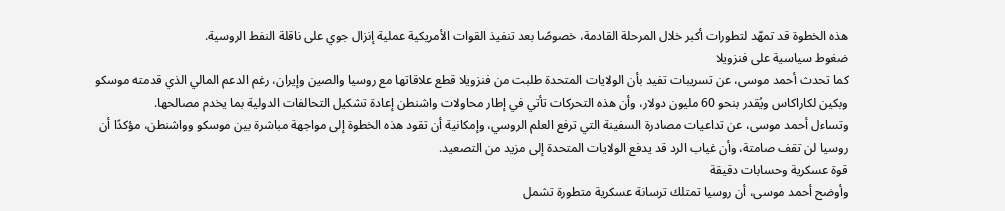هذه الخطوة قد تمهّد لتطورات أكبر خلال المرحلة القادمة، خصوصًا بعد تنفيذ القوات الأمريكية عملية إنزال جوي على ناقلة النفط الروسية.
ضغوط سياسية على فنزويلا
كما تحدث أحمد موسى، عن تسريبات تفيد بأن الولايات المتحدة طلبت من فنزويلا قطع علاقاتها مع روسيا والصين وإيران، رغم الدعم المالي الذي قدمته موسكو وبكين لكاراكاس ويُقدر بنحو 60 مليون دولار، وأن هذه التحركات تأتي في إطار محاولات واشنطن إعادة تشكيل التحالفات الدولية بما يخدم مصالحها.
وتساءل أحمد موسى، عن تداعيات مصادرة السفينة التي ترفع العلم الروسي، وإمكانية أن تقود هذه الخطوة إلى مواجهة مباشرة بين موسكو وواشنطن، مؤكدًا أن روسيا لن تقف صامتة، وأن غياب الرد قد يدفع الولايات المتحدة إلى مزيد من التصعيد.
قوة عسكرية وحسابات دقيقة
وأوضح أحمد موسى، أن روسيا تمتلك ترسانة عسكرية متطورة تشمل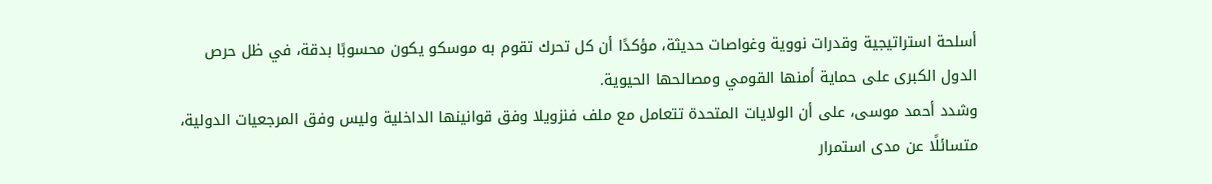أسلحة استراتيجية وقدرات نووية وغواصات حديثة، مؤكدًا أن كل تحرك تقوم به موسكو يكون محسوبًا بدقة، في ظل حرص الدول الكبرى على حماية أمنها القومي ومصالحها الحيوية.
وشدد أحمد موسى، على أن الولايات المتحدة تتعامل مع ملف فنزويلا وفق قوانينها الداخلية وليس وفق المرجعيات الدولية، متسائلًا عن مدى استمرار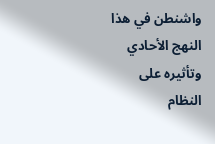واشنطن في هذا النهج الأحادي وتأثيره على النظام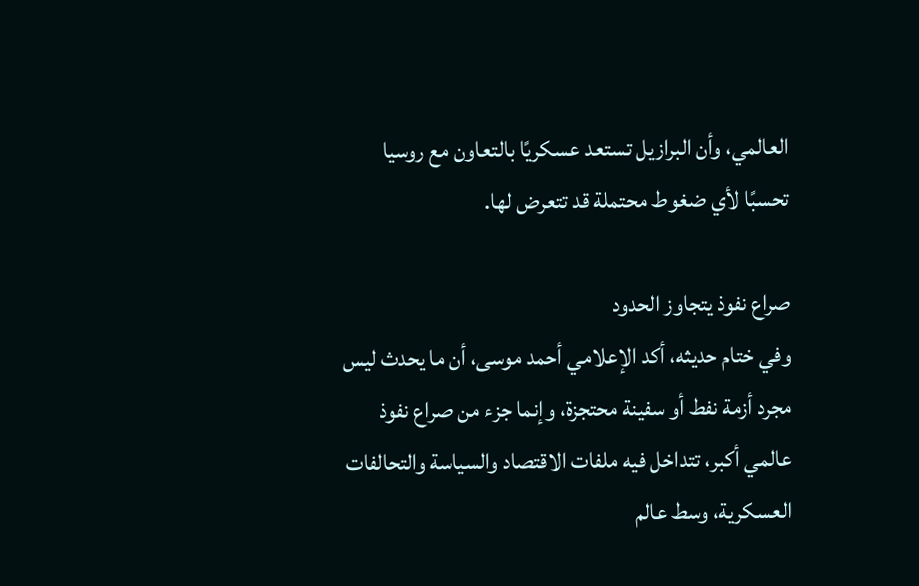العالمي، وأن البرازيل تستعد عسكريًا بالتعاون مع روسيا تحسبًا لأي ضغوط محتملة قد تتعرض لها.

صراع نفوذ يتجاوز الحدود
وفي ختام حديثه، أكد الإعلامي أحمد موسى، أن ما يحدث ليس مجرد أزمة نفط أو سفينة محتجزة، وإنما جزء من صراع نفوذ عالمي أكبر، تتداخل فيه ملفات الاقتصاد والسياسة والتحالفات العسكرية، وسط عالم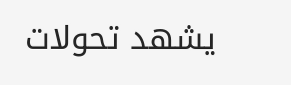يشهد تحولات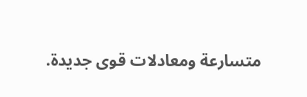متسارعة ومعادلات قوى جديدة.